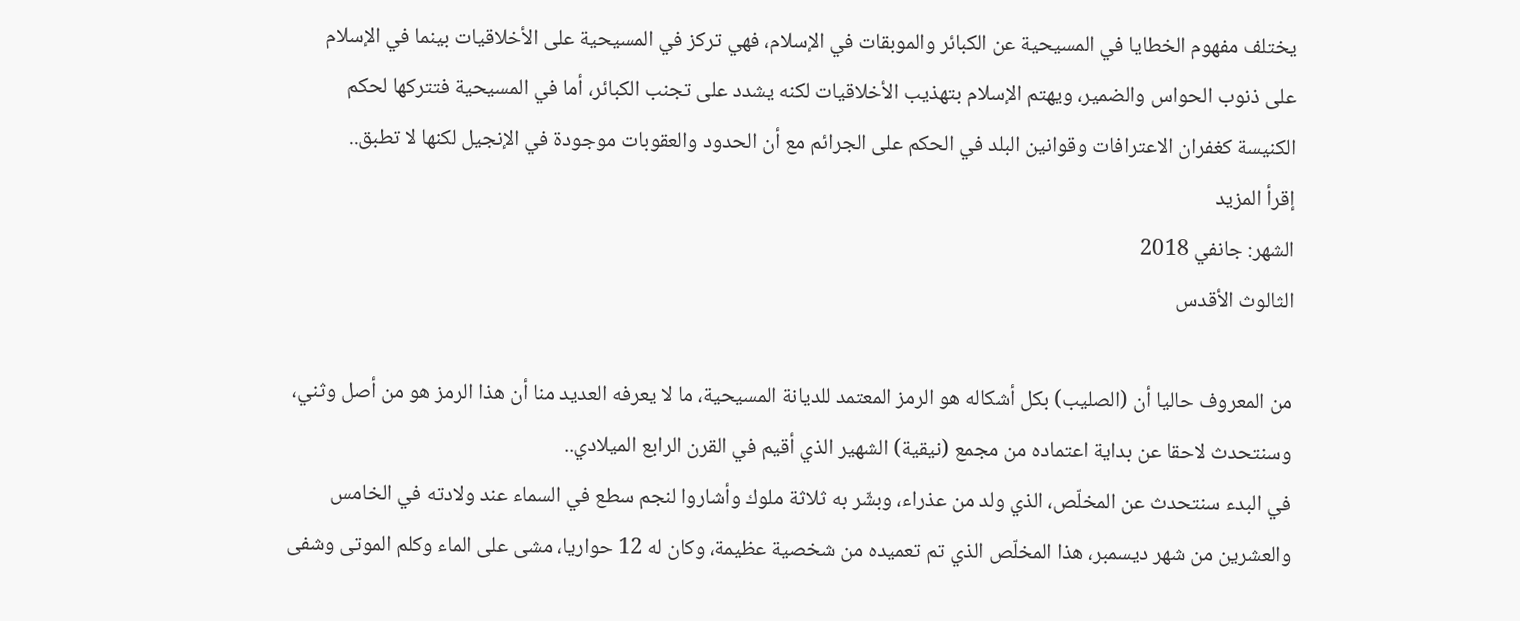يختلف مفهوم الخطايا في المسيحية عن الكبائر والموبقات في الإسلام، فهي تركز في المسيحية على الأخلاقيات بينما في الإسلام على ذنوب الحواس والضمير، ويهتم الإسلام بتهذيب الأخلاقيات لكنه يشدد على تجنب الكبائر، أما في المسيحية فتتركها لحكم الكنيسة كغفران الاعترافات وقوانين البلد في الحكم على الجرائم مع أن الحدود والعقوبات موجودة في الإنجيل لكنها لا تطبق..
إقرأ المزيد
الشهر: جانفي 2018
الثالوث الأقدس

من المعروف حاليا أن (الصليب) بكل أشكاله هو الرمز المعتمد للديانة المسيحية، ما لا يعرفه العديد منا أن هذا الرمز هو من أصل وثني، وسنتحدث لاحقا عن بداية اعتماده من مجمع (نيقية) الشهير الذي أقيم في القرن الرابع الميلادي..
في البدء سنتحدث عن المخلّص، الذي ولد من عذراء، وبشّر به ثلاثة ملوك وأشاروا لنجم سطع في السماء عند ولادته في الخامس والعشرين من شهر ديسمبر، هذا المخلّص الذي تم تعميده من شخصية عظيمة، وكان له 12 حواريا، مشى على الماء وكلم الموتى وشفى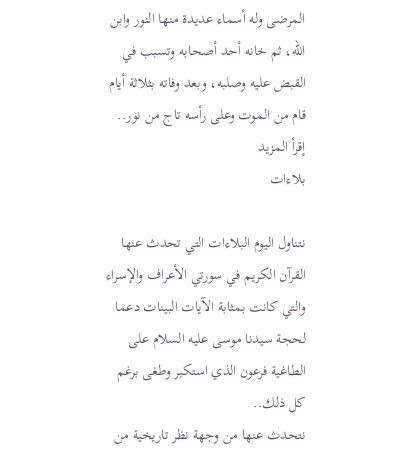المرضى وله أسماء عديدة منها النور وابن الله، ثم خانه أحد أصحابه وتسبب في القبض عليه وصلبه، وبعد وفاته بثلاثة أيام قام من الموت وعلى رأسه تاج من نور..
إقرأ المزيد
بلاءات

نتناول اليوم البلاءات التي تحدث عنها القرآن الكريم في سورتي الأعراف والإسراء والتي كانت بمثابة الآيات البينات دعما لحجة سيدنا موسى عليه السلام على الطاغية فرعون الذي استكبر وطغى برغم كل ذلك..
نتحدث عنها من وجهة نظر تاريخية من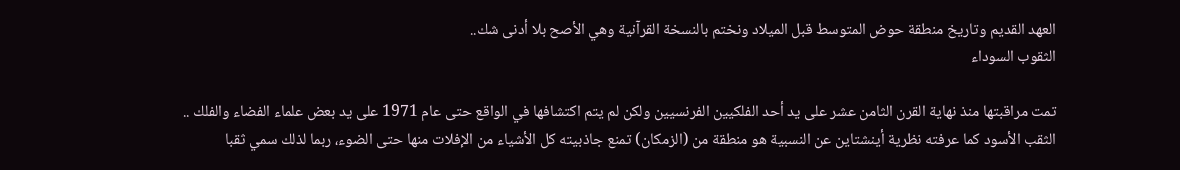العهد القديم وتاريخ منطقة حوض المتوسط قبل الميلاد ونختم بالنسخة القرآنية وهي الأصح بلا أدنى شك..
الثقوب السوداء

تمت مراقبتها منذ نهاية القرن الثامن عشر على يد أحد الفلكيين الفرنسيين ولكن لم يتم اكتشافها في الواقع حتى عام 1971 على يد بعض علماء الفضاء والفلك ..
الثقب الأسود كما عرفته نظرية أينشتاين عن النسبية هو منطقة من (الزمكان) تمنع جاذبيته كل الأشياء من الإفلات منها حتى الضوء، ربما لذلك سمي ثقبا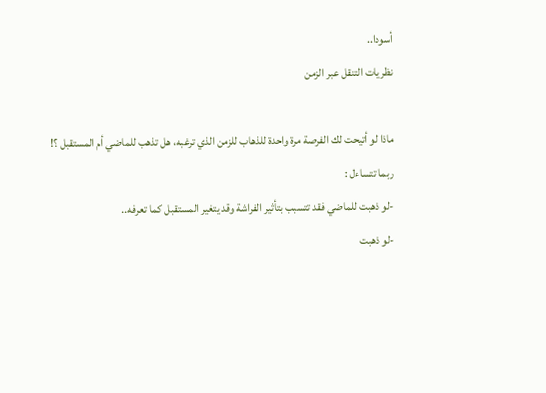أسودا..
نظريات التنقل عبر الزمن

ماذا لو أتيحت لك الفرصة مرة واحدة للذهاب للزمن الذي ترغبه، هل تذهب للماضي أم المستقبل ؟!
ربما تتساءل :
-لو ذهبت للماضي فقد تتسبب بتأثير الفراشة وقد يتغير المستقبل كما تعرفه..
-لو ذهبت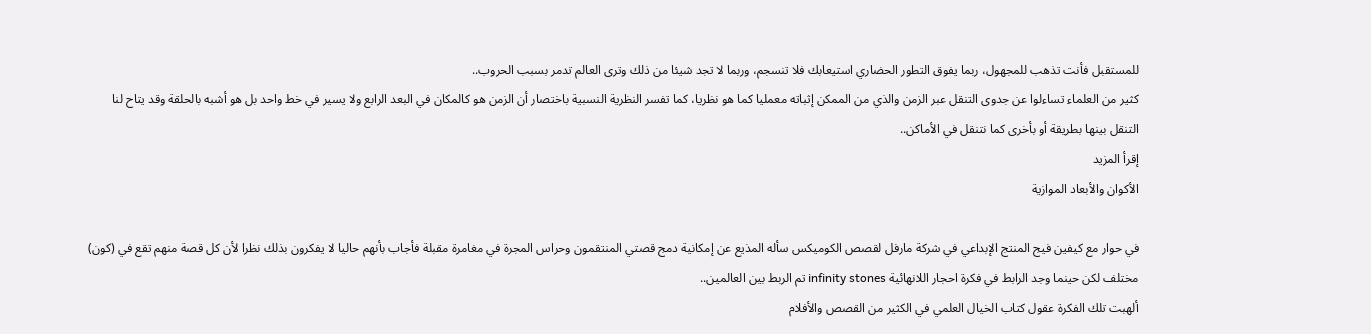للمستقبل فأنت تذهب للمجهول، ربما يفوق التطور الحضاري استيعابك فلا تنسجم، وربما لا تجد شيئا من ذلك وترى العالم تدمر بسبب الحروب..
كثير من العلماء تساءلوا عن جدوى التنقل عبر الزمن والذي من الممكن إثباته معمليا كما هو نظريا، كما تفسر النظرية النسبية باختصار أن الزمن هو كالمكان في البعد الرابع ولا يسير في خط واحد بل هو أشبه بالحلقة وقد يتاح لنا التنقل بينها بطريقة أو بأخرى كما نتنقل في الأماكن..
إقرأ المزيد
الأكوان والأبعاد الموازية

في حوار مع كيفين فيج المنتج الإبداعي في شركة مارفل لقصص الكوميكس سأله المذيع عن إمكانية دمج قصتي المنتقمون وحراس المجرة في مغامرة مقبلة فأجاب بأنهم حاليا لا يفكرون بذلك نظرا لأن كل قصة منهم تقع في (كون) مختلف لكن حينما وجد الرابط في فكرة احجار اللانهائية infinity stones تم الربط بين العالمين..
ألهبت تلك الفكرة عقول كتاب الخيال العلمي في الكثير من القصص والأفلام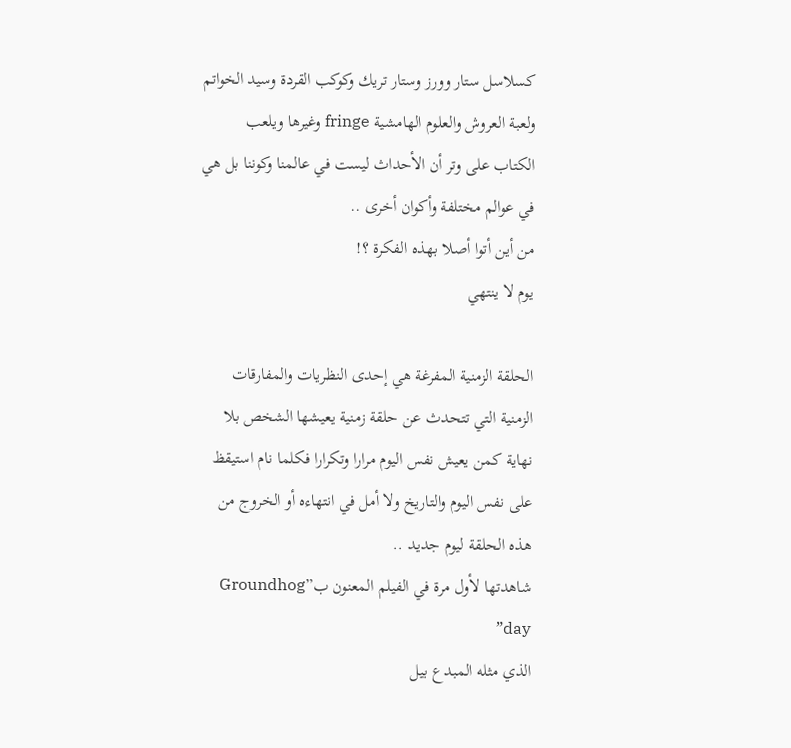كسلاسل ستار وورز وستار تريك وكوكب القردة وسيد الخواتم ولعبة العروش والعلوم الهامشية fringe وغيرها ويلعب الكتاب على وتر أن الأحداث ليست في عالمنا وكوننا بل هي في عوالم مختلفة وأكوان أخرى ..
من أين أتوا أصلا بهذه الفكرة ؟!
يوم لا ينتهي

الحلقة الزمنية المفرغة هي إحدى النظريات والمفارقات الزمنية التي تتحدث عن حلقة زمنية يعيشها الشخص بلا نهاية كمن يعيش نفس اليوم مرارا وتكرارا فكلما نام استيقظ على نفس اليوم والتاريخ ولا أمل في انتهاءه أو الخروج من هذه الحلقة ليوم جديد ..
شاهدتها لأول مرة في الفيلم المعنون ب”Groundhog day”
الذي مثله المبدع بيل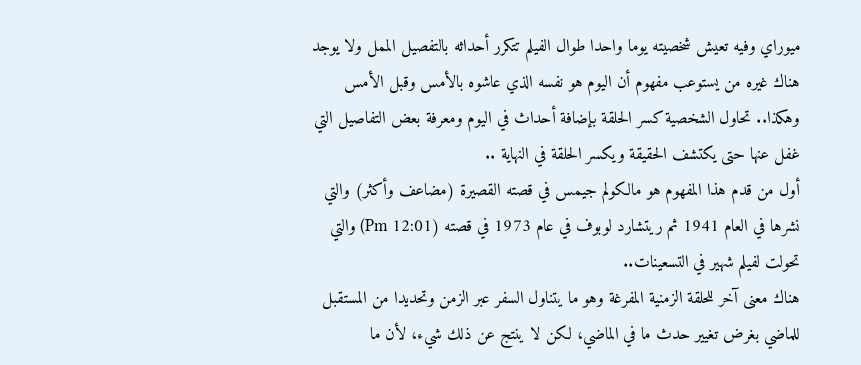ميوراي وفيه تعيش شخصيته يوما واحدا طوال الفيلم تتكرر أحداثه بالتفصيل الممل ولا يوجد هناك غيره من يستوعب مفهوم أن اليوم هو نفسه الذي عاشوه بالأمس وقبل الأمس وهكذا.. تحاول الشخصية كسر الحلقة بإضافة أحداث في اليوم ومعرفة بعض التفاصيل التي غفل عنها حتى يكتشف الحقيقة ويكسر الحلقة في النهاية ..
أول من قدم هذا المفهوم هو مالكولم جيمس في قصته القصيرة (مضاعف وأكثر) والتي نشرها في العام 1941 ثم ريتشارد لوبوف في عام 1973 في قصته (12:01 Pm) والتي تحولت لفيلم شهير في التسعينات..
هناك معنى آخر للحلقة الزمنية المفرغة وهو ما يتناول السفر عبر الزمن وتحديدا من المستقبل للماضي بغرض تغيير حدث ما في الماضي، لكن لا ينتج عن ذلك شيء، لأن ما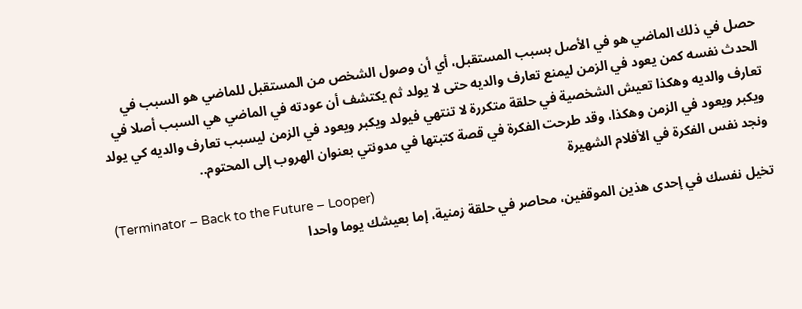حصل في ذلك الماضي هو في الأصل بسبب المستقبل، أي أن وصول الشخص من المستقبل للماضي هو السبب في الحدث نفسه كمن يعود في الزمن ليمنع تعارف والديه حتى لا يولد ثم يكتشف أن عودته في الماضي هي السبب أصلا في تعارف والديه وهكذا تعيش الشخصية في حلقة متكررة لا تنتهي فيولد ويكبر ويعود في الزمن ليسبب تعارف والديه كي يولد ويكبر ويعود في الزمن وهكذا، وقد طرحت الفكرة في قصة كتبتها في مدونتي بعنوان الهروب إلى المحتوم..
ونجد نفس الفكرة في الأفلام الشهيرة
(Terminator – Back to the Future – Looper)
تخيل نفسك في إحدى هذين الموقفين، محاصر في حلقة زمنية، إما بعيشك يوما واحدا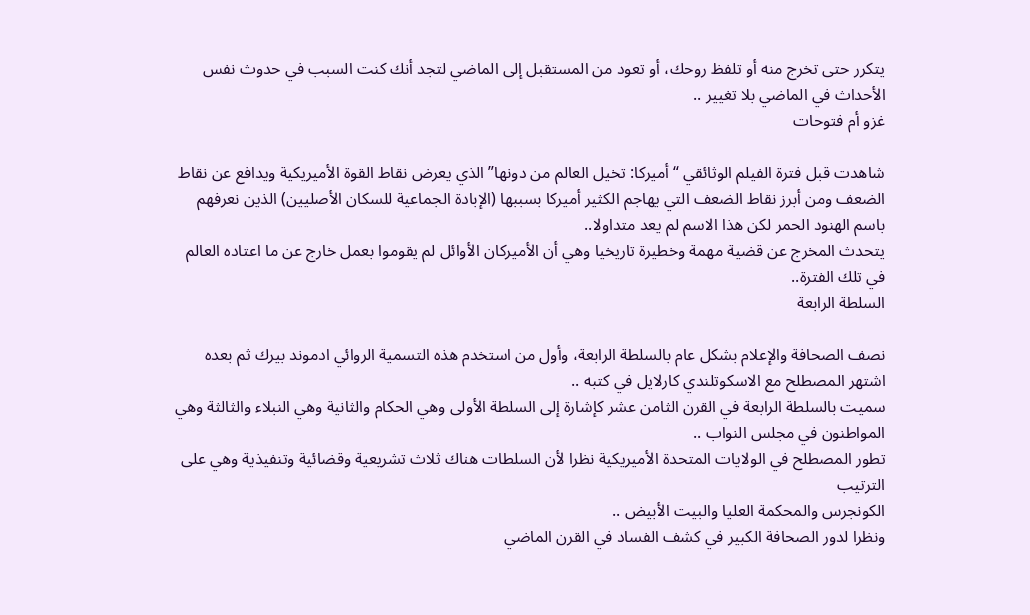يتكرر حتى تخرج منه أو تلفظ روحك، أو تعود من المستقبل إلى الماضي لتجد أنك كنت السبب في حدوث نفس الأحداث في الماضي بلا تغيير ..
غزو أم فتوحات

شاهدت قبل فترة الفيلم الوثائقي “أميركا: تخيل العالم من دونها” الذي يعرض نقاط القوة الأميريكية ويدافع عن نقاط الضعف ومن أبرز نقاط الضعف التي يهاجم الكثير أميركا بسببها (الإبادة الجماعية للسكان الأصليين) الذين نعرفهم باسم الهنود الحمر لكن هذا الاسم لم يعد متداولا..
يتحدث المخرج عن قضية مهمة وخطيرة تاريخيا وهي أن الأميركان الأوائل لم يقوموا بعمل خارج عن ما اعتاده العالم في تلك الفترة..
السلطة الرابعة

نصف الصحافة والإعلام بشكل عام بالسلطة الرابعة، وأول من استخدم هذه التسمية الروائي ادموند بيرك ثم بعده اشتهر المصطلح مع الاسكوتلندي كارلايل في كتبه ..
سميت بالسلطة الرابعة في القرن الثامن عشر كإشارة إلى السلطة الأولى وهي الحكام والثانية وهي النبلاء والثالثة وهي المواطنون في مجلس النواب ..
تطور المصطلح في الولايات المتحدة الأميريكية نظرا لأن السلطات هناك ثلاث تشريعية وقضائية وتنفيذية وهي على الترتيب
الكونجرس والمحكمة العليا والبيت الأبيض ..
ونظرا لدور الصحافة الكبير في كشف الفساد في القرن الماضي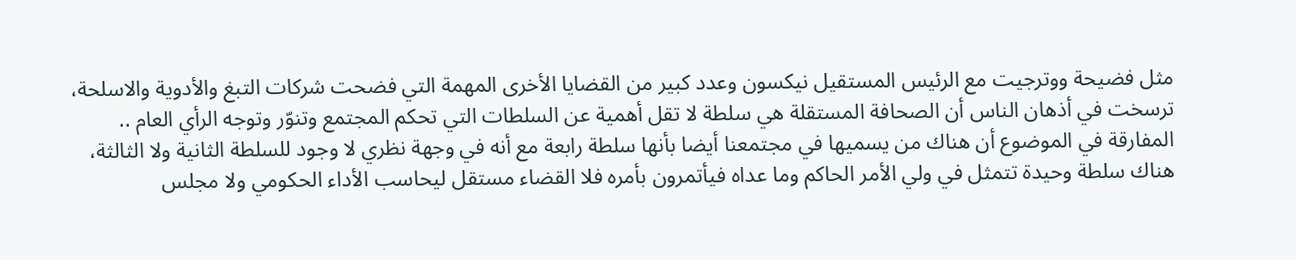مثل فضيحة ووترجيت مع الرئيس المستقيل نيكسون وعدد كبير من القضايا الأخرى المهمة التي فضحت شركات التبغ والأدوية والاسلحة، ترسخت في أذهان الناس أن الصحافة المستقلة هي سلطة لا تقل أهمية عن السلطات التي تحكم المجتمع وتنوّر وتوجه الرأي العام ..
المفارقة في الموضوع أن هناك من يسميها في مجتمعنا أيضا بأنها سلطة رابعة مع أنه في وجهة نظري لا وجود للسلطة الثانية ولا الثالثة، هناك سلطة وحيدة تتمثل في ولي الأمر الحاكم وما عداه فيأتمرون بأمره فلا القضاء مستقل ليحاسب الأداء الحكومي ولا مجلس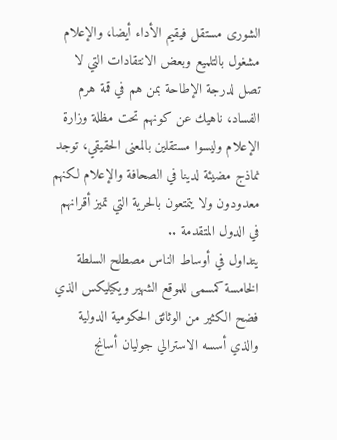الشورى مستقل فيقيم الأداء أيضا، والإعلام مشغول بالتلميع وبعض الانتقادات التي لا تصل لدرجة الإطاحة بمن هم في قمة هرم الفساد، ناهيك عن كونهم تحت مظلة وزارة الإعلام وليسوا مستقلين بالمعنى الحقيقي، توجد نماذج مضيئة لدينا في الصحافة والإعلام لكنهم معدودون ولا يتمتعون بالحرية التي تميز أقرانهم في الدول المتقدمة ..
يتداول في أوساط الناس مصطلح السلطة الخامسة كمسمى للموقع الشهير ويكيليكس الذي فضح الكثير من الوثائق الحكومية الدولية والذي أسسه الاسترالي جوليان أسانج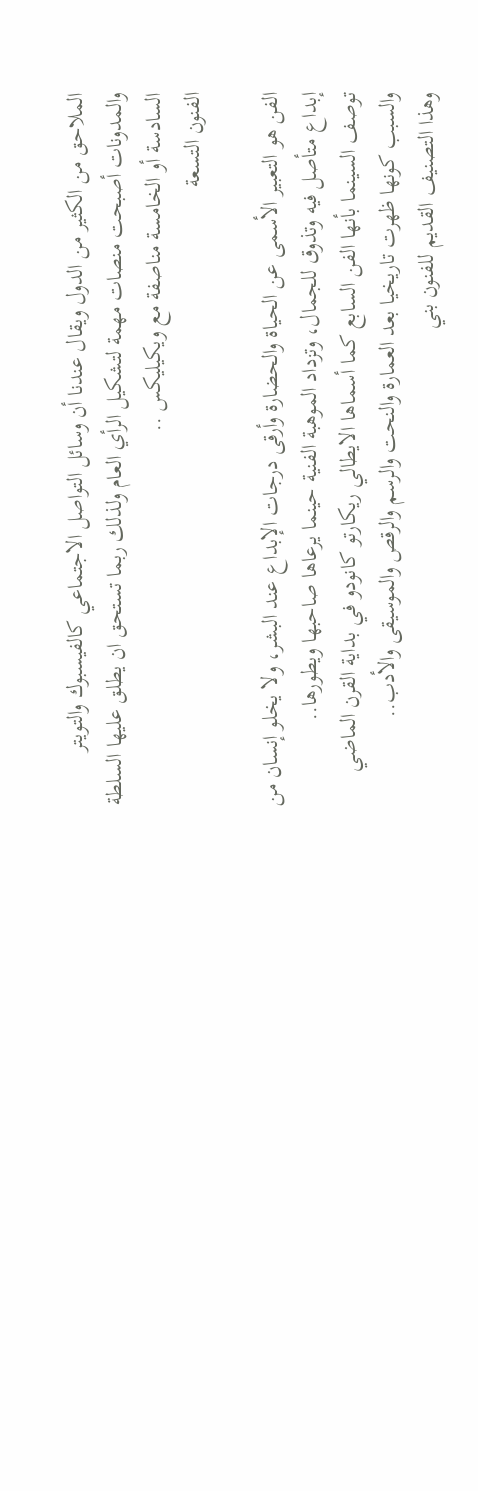الملاحق من الكثير من الدول ويقال عندنا أن وسائل التواصل الاجتماعي كالفيسبوك والتويتر والمدونات أصبحت منصات مهمة لتشكيل الرأي العام ولذلك ربما تستحق ان يطلق عليها السلطة السادسة أو الخامسة مناصفة مع ويكيليكس ..
الفنون التسعة

الفن هو التعبير الأسمى عن الحياة والحضارة وأرقى درجات الإبداع عند البشر، ولا يخلو إنسان من إبداع متأصل فيه وتذوق للجمال، وتزداد الموهبة الفنية حينما يرعاها صاحبها ويطورها..
توصف السينما بأنها الفن السابع كما أسماها الايطالي ريكارتو كانودو في بداية القرن الماضي والسبب كونها ظهرت تاريخيا بعد العمارة والنحت والرسم والرقص والموسيقى والأدب..
وهذا التصنيف القديم للفنون بني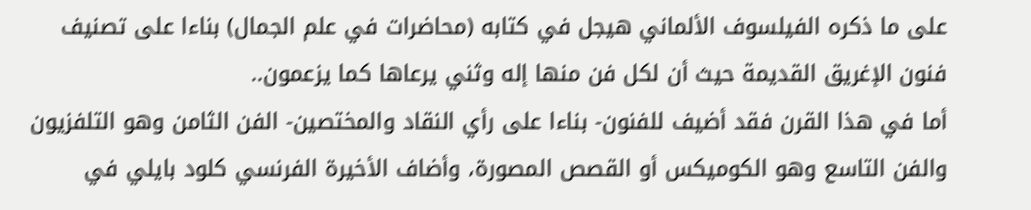على ما ذكره الفيلسوف الألماني هيجل في كتابه (محاضرات في علم الجمال) بناءا على تصنيف فنون الإغريق القديمة حيث أن لكل فن منها إله وثني يرعاها كما يزعمون..
أما في هذا القرن فقد أضيف للفنون- بناءا على رأي النقاد والمختصين- الفن الثامن وهو التلفزيون والفن التاسع وهو الكوميكس أو القصص المصورة، وأضاف الأخيرة الفرنسي كلود بايلي في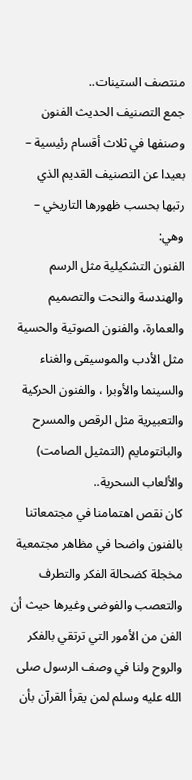منتصف الستينات..
جمع التصنيف الحديث الفنون وصنفها في ثلاث أقسام رئيسية – بعيدا عن التصنيف القديم الذي رتبها بحسب ظهورها التاريخي – وهي:
الفنون التشكيلية مثل الرسم والهندسة والنحت والتصميم والعمارة، والفنون الصوتية والحسية مثل الأدب والموسيقى والغناء والسينما والأوبرا ، والفنون الحركية والتعبيرية مثل الرقص والمسرح والبانتومايم (التمثيل الصامت) والألعاب السحرية..
كان نقص اهتمامنا في مجتمعاتنا بالفنون واضحا في مظاهر مجتمعية مخجلة كضحالة الفكر والتطرف والتعصب والفوضى وغيرها حيث أن الفن من الأمور التي ترتقي بالفكر والروح ولنا في وصف الرسول صلى الله عليه وسلم لمن يقرأ القرآن بأن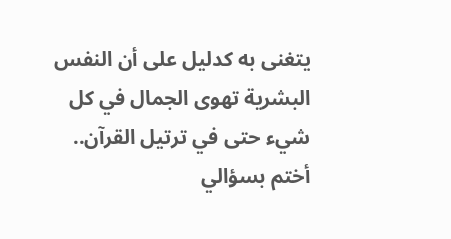يتغنى به كدليل على أن النفس البشرية تهوى الجمال في كل شيء حتى في ترتيل القرآن..
أختم بسؤالي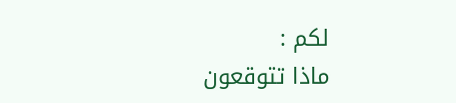لكم :
ماذا تتوقعون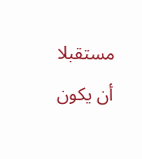مستقبلا أن يكون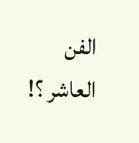الفن العاشر ؟!